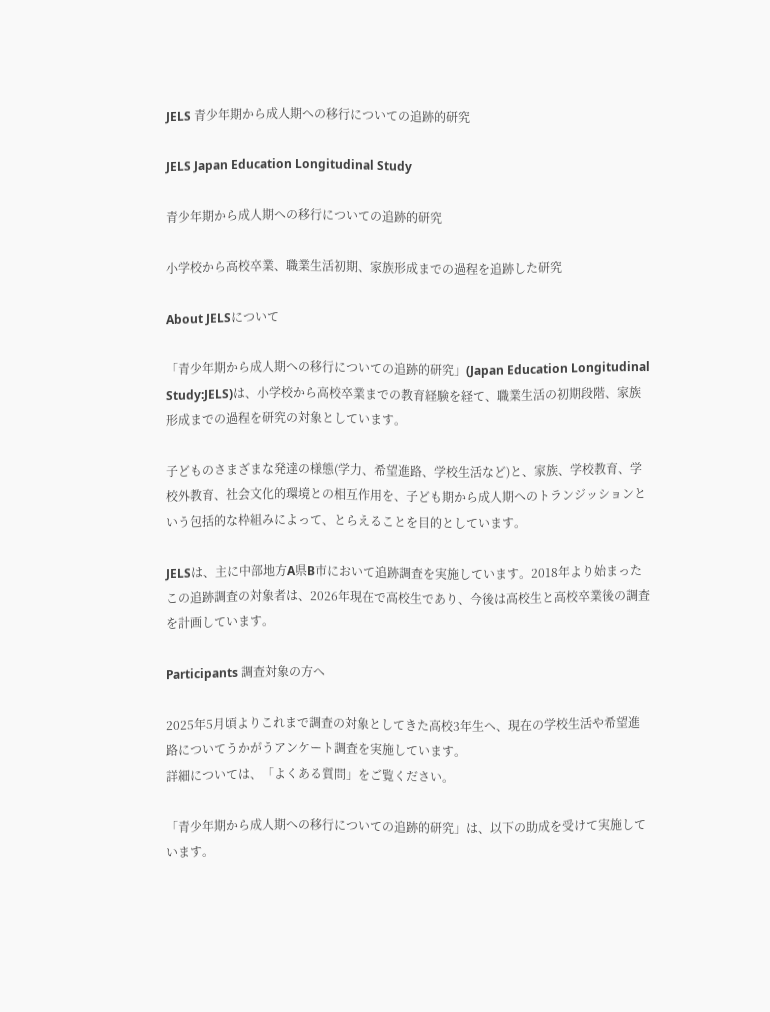JELS 青少年期から成人期への移行についての追跡的研究

JELS Japan Education Longitudinal Study

青少年期から成人期への移行についての追跡的研究

小学校から高校卒業、職業生活初期、家族形成までの過程を追跡した研究

About JELSについて

「青少年期から成人期への移行についての追跡的研究」(Japan Education Longitudinal Study:JELS)は、小学校から高校卒業までの教育経験を経て、職業生活の初期段階、家族形成までの過程を研究の対象としています。

子どものさまざまな発達の様態(学力、希望進路、学校生活など)と、家族、学校教育、学校外教育、社会文化的環境との相互作用を、子ども期から成人期へのトランジッションという包括的な枠組みによって、とらえることを目的としています。

JELSは、主に中部地方A県B市において追跡調査を実施しています。2018年より始まったこの追跡調査の対象者は、2026年現在で高校生であり、今後は高校生と高校卒業後の調査を計画しています。

Participants 調査対象の方へ

2025年5月頃よりこれまで調査の対象としてきた高校3年生へ、現在の学校生活や希望進路についてうかがうアンケート調査を実施しています。
詳細については、「よくある質問」をご覧ください。

「青少年期から成人期への移行についての追跡的研究」は、以下の助成を受けて実施しています。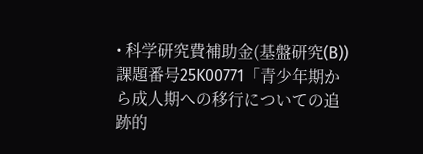• 科学研究費補助金(基盤研究(B))課題番号25K00771「青少年期から成人期への移行についての追跡的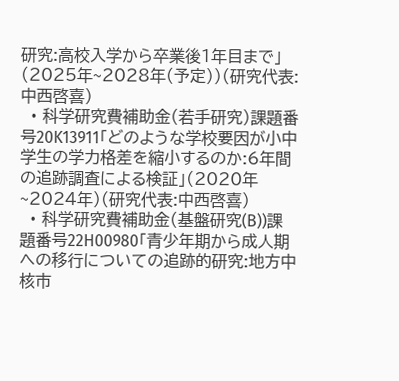研究:高校入学から卒業後1年目まで」(2025年~2028年(予定))(研究代表:中西啓喜)
  • 科学研究費補助金(若手研究)課題番号20K13911「どのような学校要因が小中学生の学力格差を縮小するのか:6年間の追跡調査による検証」(2020年~2024年)(研究代表:中西啓喜)
  • 科学研究費補助金(基盤研究(B))課題番号22H00980「青少年期から成人期への移行についての追跡的研究:地方中核市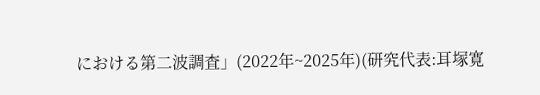における第二波調査」(2022年~2025年)(研究代表:耳塚寛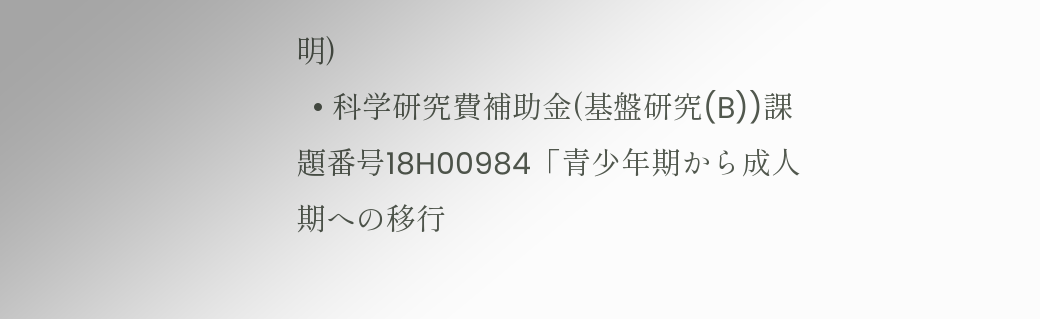明)
  • 科学研究費補助金(基盤研究(B))課題番号18H00984「青少年期から成人期への移行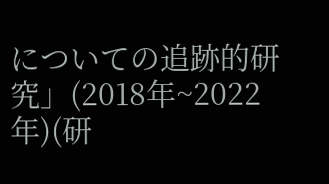についての追跡的研究」(2018年~2022年)(研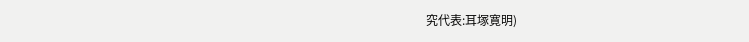究代表:耳塚寛明)